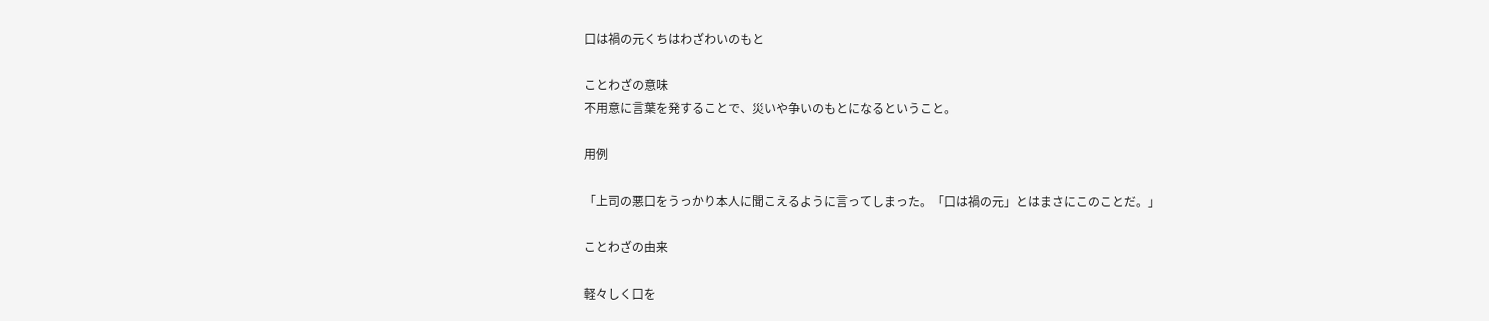口は禍の元くちはわざわいのもと

ことわざの意味
不用意に言葉を発することで、災いや争いのもとになるということ。

用例

「上司の悪口をうっかり本人に聞こえるように言ってしまった。「口は禍の元」とはまさにこのことだ。」

ことわざの由来

軽々しく口を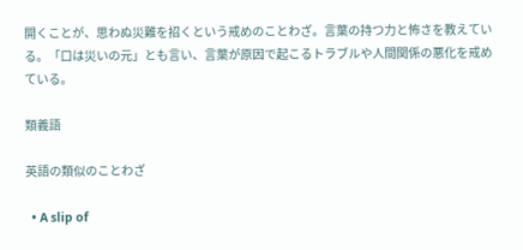開くことが、思わぬ災難を招くという戒めのことわざ。言葉の持つ力と怖さを教えている。「口は災いの元」とも言い、言葉が原因で起こるトラブルや人間関係の悪化を戒めている。

類義語

英語の類似のことわざ

  • A slip of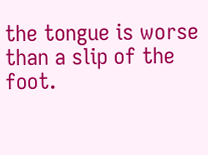the tongue is worse than a slip of the foot.